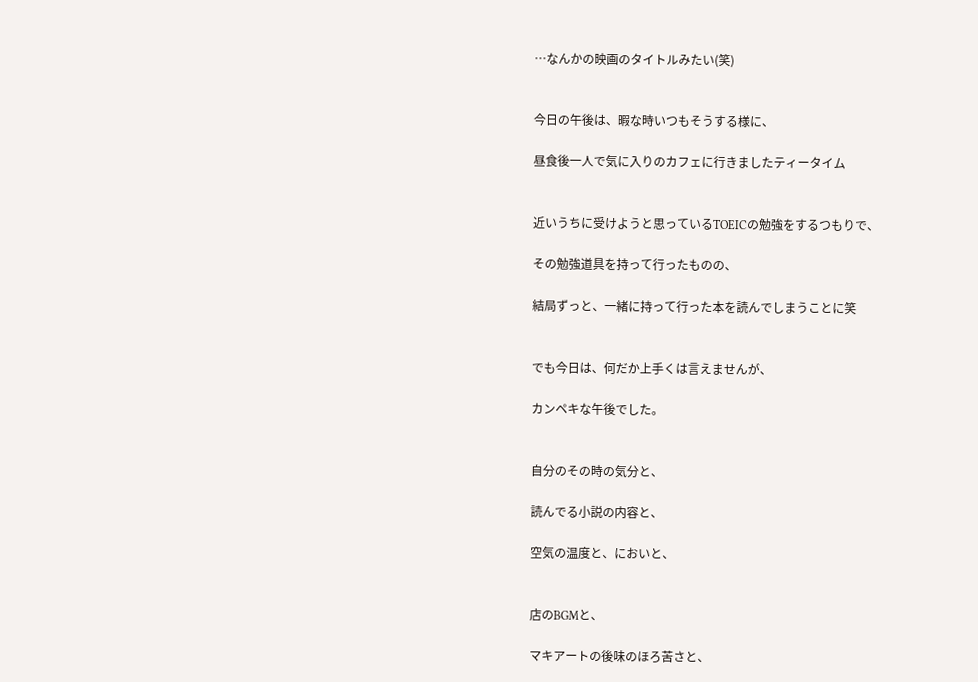…なんかの映画のタイトルみたい(笑)


今日の午後は、暇な時いつもそうする様に、

昼食後一人で気に入りのカフェに行きましたティータイム


近いうちに受けようと思っているTOEICの勉強をするつもりで、

その勉強道具を持って行ったものの、

結局ずっと、一緒に持って行った本を読んでしまうことに笑


でも今日は、何だか上手くは言えませんが、

カンペキな午後でした。


自分のその時の気分と、

読んでる小説の内容と、

空気の温度と、においと、


店のBGMと、

マキアートの後味のほろ苦さと、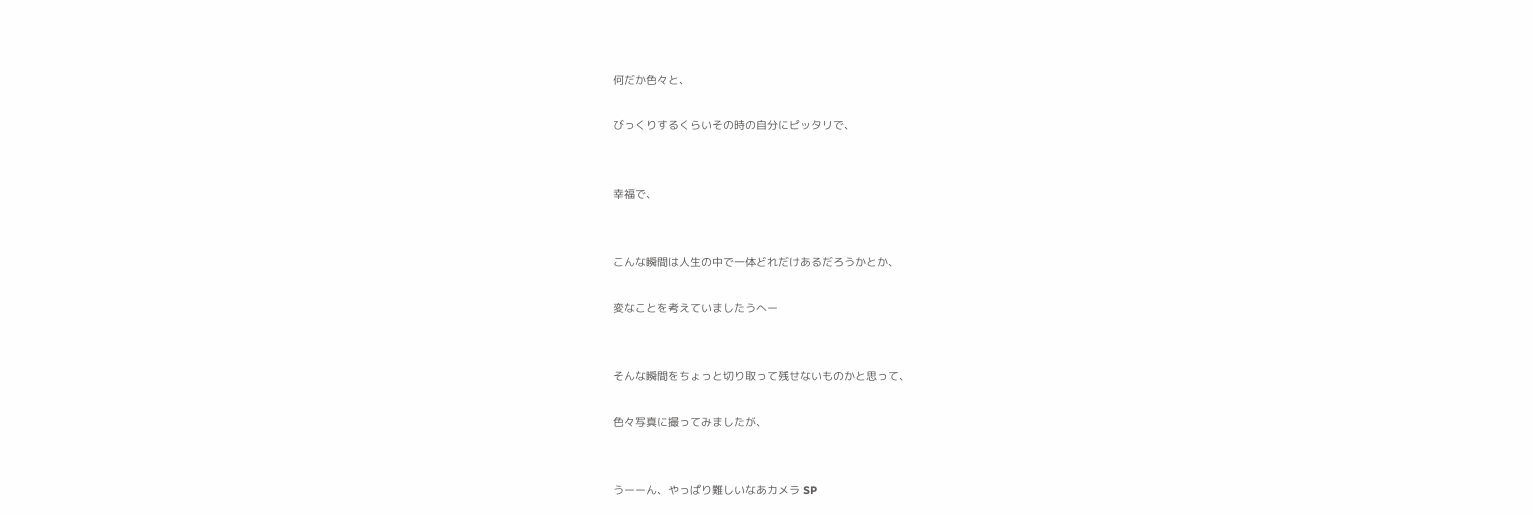何だか色々と、

びっくりするくらいその時の自分にピッタリで、


幸福で、


こんな瞬間は人生の中で一体どれだけあるだろうかとか、

変なことを考えていましたうへー


そんな瞬間をちょっと切り取って残せないものかと思って、

色々写真に撮ってみましたが、


うーーん、やっぱり難しいなあカメラ SP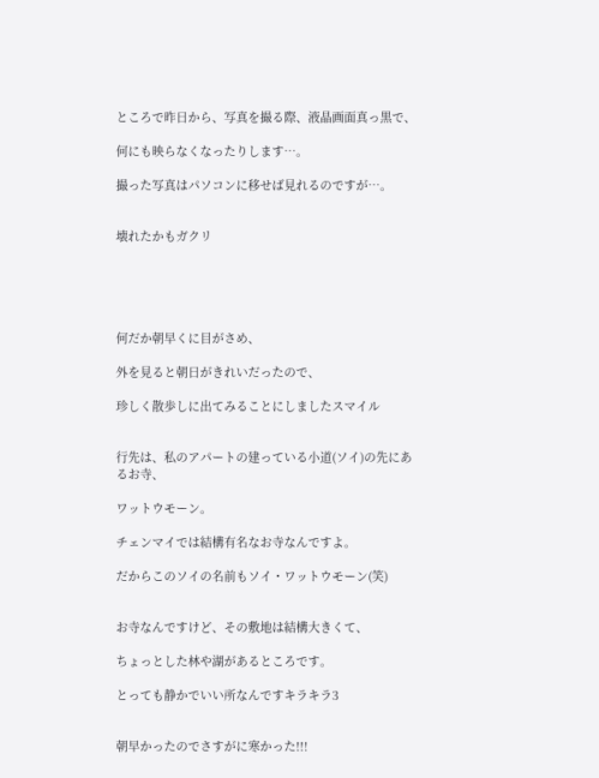ところで昨日から、写真を撮る際、液晶画面真っ黒で、

何にも映らなくなったりします…。

撮った写真はパソコンに移せば見れるのですが…。


壊れたかもガクリ





何だか朝早くに目がさめ、

外を見ると朝日がきれいだったので、

珍しく散歩しに出てみることにしましたスマイル


行先は、私のアパートの建っている小道(ソイ)の先にあるお寺、

ワットウモーン。

チェンマイでは結構有名なお寺なんですよ。

だからこのソイの名前もソイ・ワットウモーン(笑)


お寺なんですけど、その敷地は結構大きくて、

ちょっとした林や湖があるところです。

とっても静かでいい所なんですキラキラ3


朝早かったのでさすがに寒かった!!!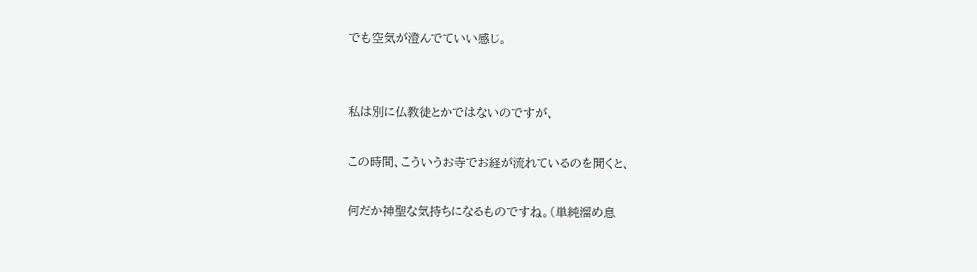でも空気が澄んでていい感じ。


私は別に仏教徒とかではないのですが、

この時間、こういうお寺でお経が流れているのを聞くと、

何だか神聖な気持ちになるものですね。(単純溜め息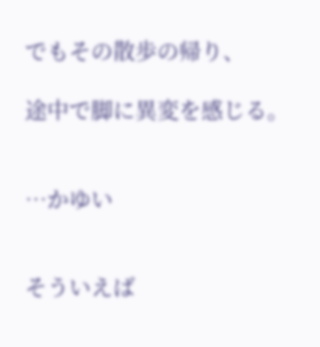でもその散歩の帰り、

途中で脚に異変を感じる。


…かゆい


そういえば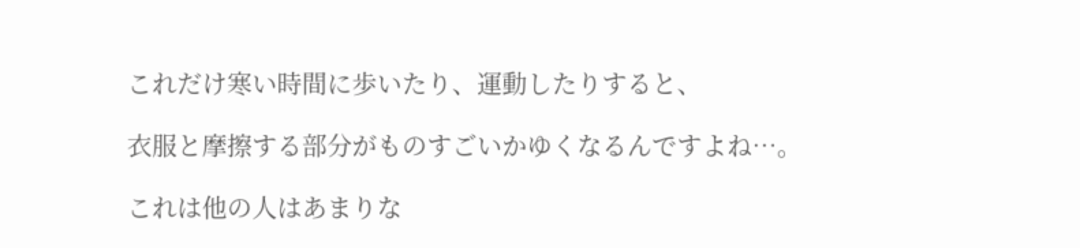これだけ寒い時間に歩いたり、運動したりすると、

衣服と摩擦する部分がものすごいかゆくなるんですよね…。

これは他の人はあまりな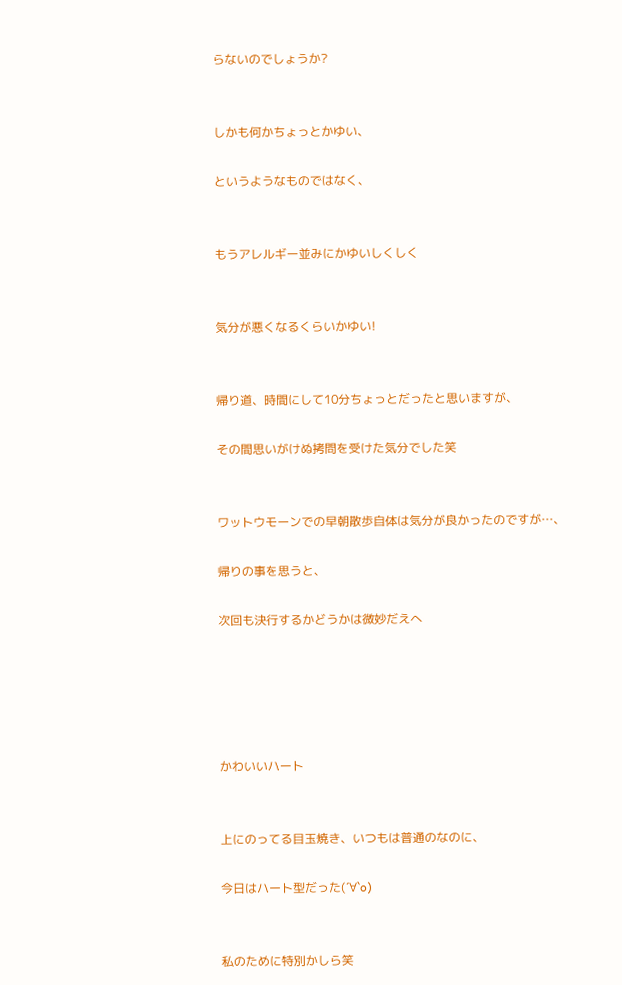らないのでしょうか?


しかも何かちょっとかゆい、

というようなものではなく、


もうアレルギー並みにかゆいしくしく


気分が悪くなるくらいかゆい!


帰り道、時間にして10分ちょっとだったと思いますが、

その間思いがけぬ拷問を受けた気分でした笑


ワットウモーンでの早朝散歩自体は気分が良かったのですが…、

帰りの事を思うと、

次回も決行するかどうかは微妙だえへ





かわいいハート


上にのってる目玉焼き、いつもは普通のなのに、

今日はハート型だった(´∀`o)


私のために特別かしら笑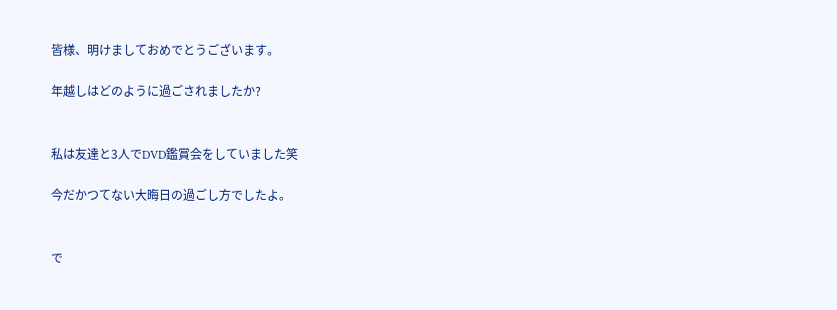皆様、明けましておめでとうございます。

年越しはどのように過ごされましたか?


私は友達と3人でDVD鑑賞会をしていました笑

今だかつてない大晦日の過ごし方でしたよ。


で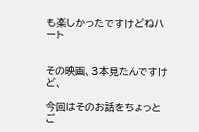も楽しかったですけどねハート


その映画、3本見たんですけど、

今回はそのお話をちょっとご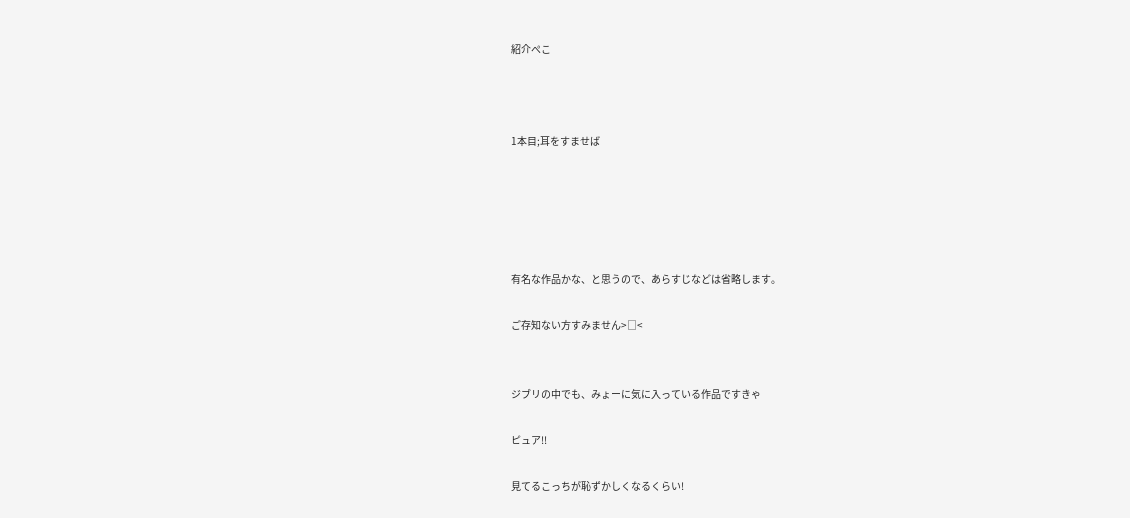紹介ぺこ



1本目;耳をすませば





有名な作品かな、と思うので、あらすじなどは省略します。

ご存知ない方すみません>□<


ジブリの中でも、みょーに気に入っている作品ですきゃ

ピュア!!

見てるこっちが恥ずかしくなるくらい!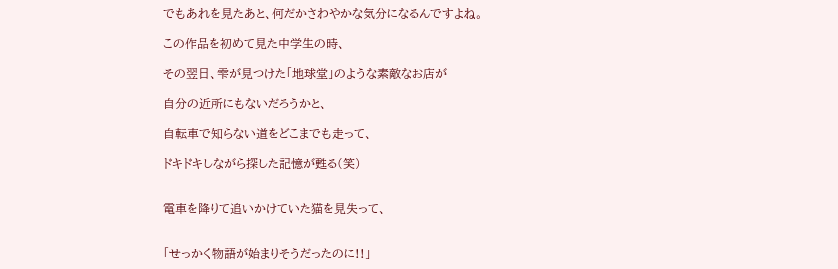でもあれを見たあと、何だかさわやかな気分になるんですよね。

この作品を初めて見た中学生の時、

その翌日、雫が見つけた「地球堂」のような素敵なお店が

自分の近所にもないだろうかと、

自転車で知らない道をどこまでも走って、

ドキドキしながら探した記憶が甦る(笑)


電車を降りて追いかけていた猫を見失って、


「せっかく物語が始まりそうだったのに!!」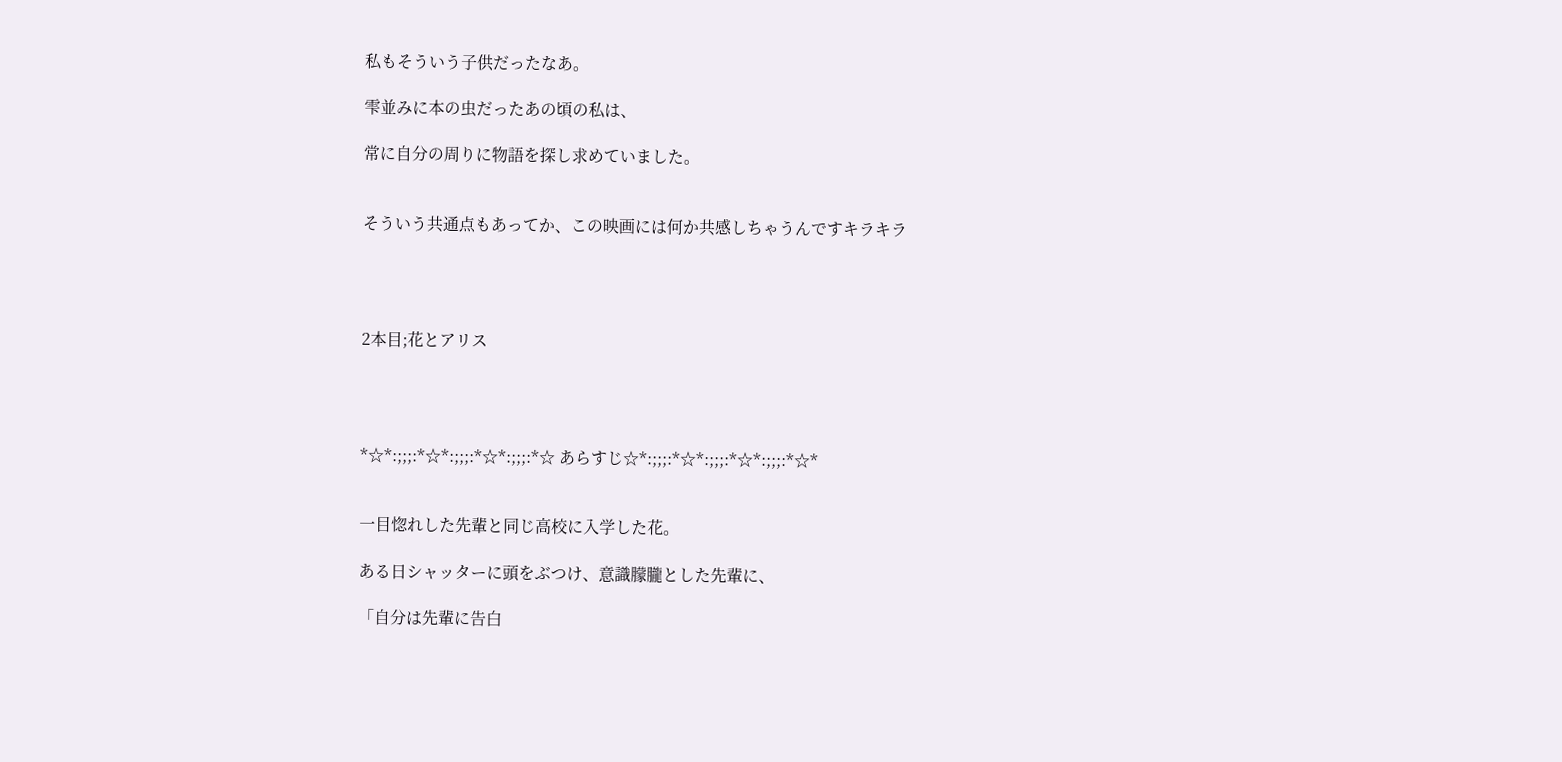私もそういう子供だったなあ。

雫並みに本の虫だったあの頃の私は、

常に自分の周りに物語を探し求めていました。


そういう共通点もあってか、この映画には何か共感しちゃうんですキラキラ




2本目;花とアリス




*☆*:;;;:*☆*:;;;:*☆*:;;;:*☆ あらすじ☆*:;;;:*☆*:;;;:*☆*:;;;:*☆*


一目惚れした先輩と同じ高校に入学した花。

ある日シャッターに頭をぶつけ、意識朦朧とした先輩に、

「自分は先輩に告白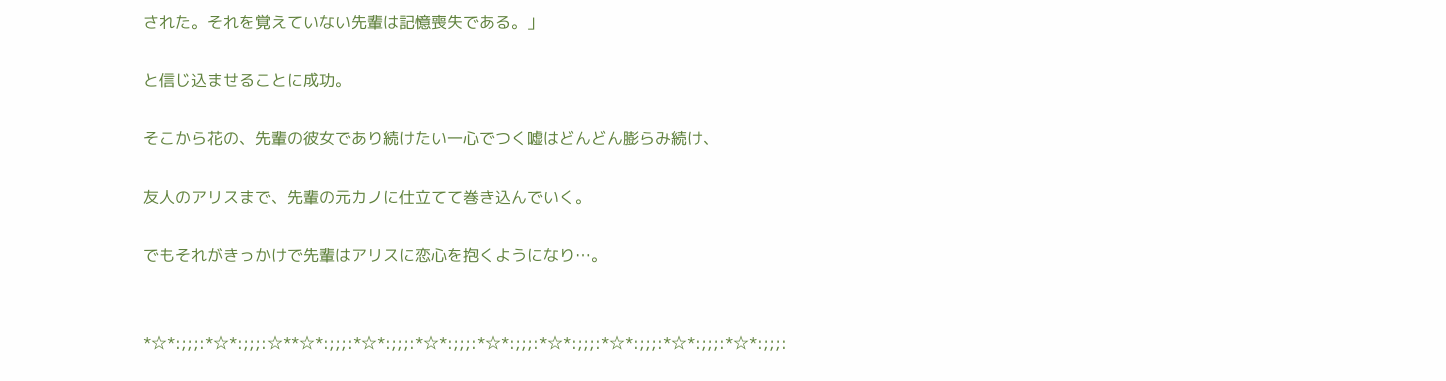された。それを覚えていない先輩は記憶喪失である。」

と信じ込ませることに成功。

そこから花の、先輩の彼女であり続けたい一心でつく嘘はどんどん膨らみ続け、

友人のアリスまで、先輩の元カノに仕立てて巻き込んでいく。

でもそれがきっかけで先輩はアリスに恋心を抱くようになり…。


*☆*:;;;:*☆*:;;;:☆**☆*:;;;:*☆*:;;;:*☆*:;;;:*☆*:;;;:*☆*:;;;:*☆*:;;;:*☆*:;;;:*☆*:;;;: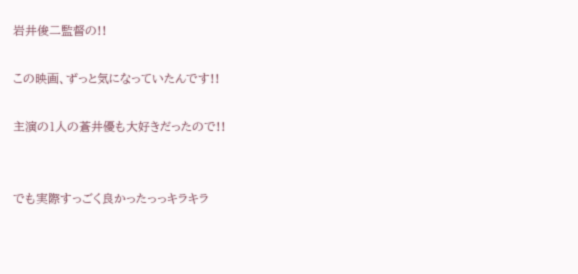岩井俊二監督の!!

この映画、ずっと気になっていたんです!!

主演の1人の蒼井優も大好きだったので!!


でも実際すっごく良かったっっキラキラ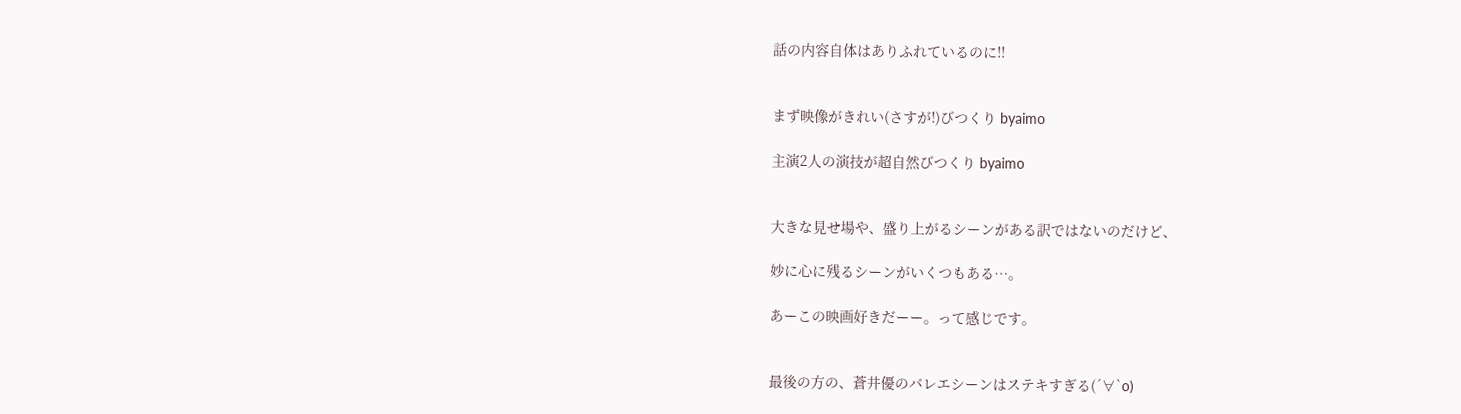話の内容自体はありふれているのに!!


まず映像がきれい(さすが!)びつくり byaimo

主演2人の演技が超自然びつくり byaimo


大きな見せ場や、盛り上がるシーンがある訳ではないのだけど、

妙に心に残るシーンがいくつもある…。

あーこの映画好きだーー。って感じです。


最後の方の、蒼井優のバレエシーンはステキすぎる(´∀`o)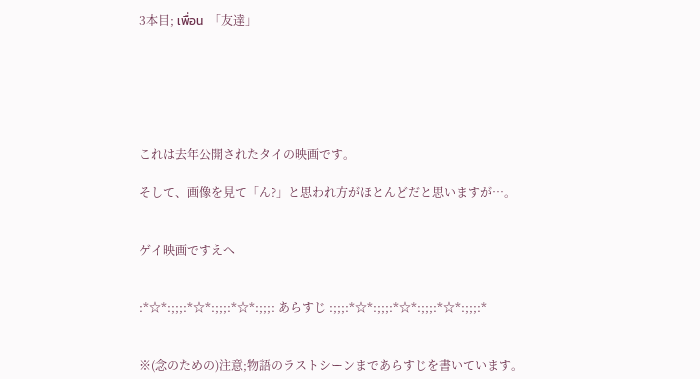3本目; เพื่อน  「友達」






これは去年公開されたタイの映画です。

そして、画像を見て「ん?」と思われ方がほとんどだと思いますが…。


ゲイ映画ですえへ


:*☆*:;;;:*☆*:;;;:*☆*:;;;: あらすじ :;;;:*☆*:;;;:*☆*:;;;:*☆*:;;;:*


※(念のための)注意;物語のラストシーンまであらすじを書いています。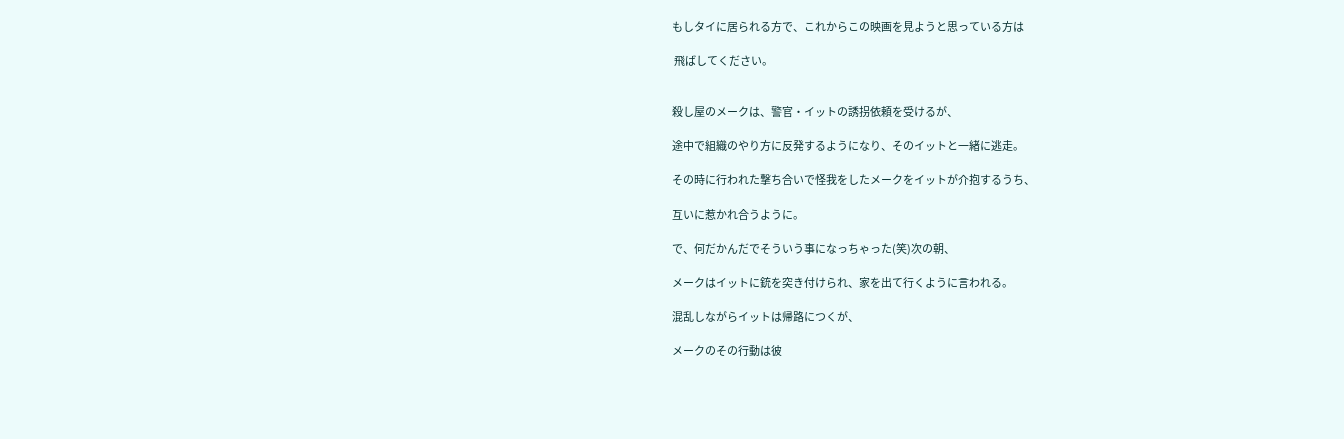もしタイに居られる方で、これからこの映画を見ようと思っている方は

 飛ばしてください。


殺し屋のメークは、警官・イットの誘拐依頼を受けるが、

途中で組織のやり方に反発するようになり、そのイットと一緒に逃走。

その時に行われた撃ち合いで怪我をしたメークをイットが介抱するうち、

互いに惹かれ合うように。

で、何だかんだでそういう事になっちゃった(笑)次の朝、

メークはイットに銃を突き付けられ、家を出て行くように言われる。

混乱しながらイットは帰路につくが、

メークのその行動は彼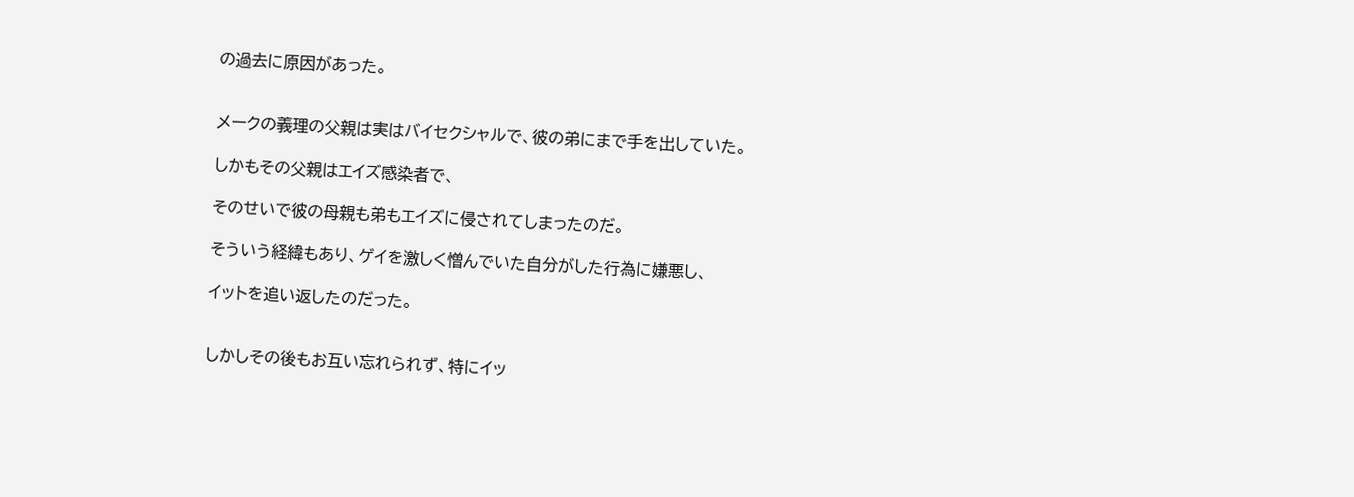の過去に原因があった。


メークの義理の父親は実はバイセクシャルで、彼の弟にまで手を出していた。

しかもその父親はエイズ感染者で、

そのせいで彼の母親も弟もエイズに侵されてしまったのだ。

そういう経緯もあり、ゲイを激しく憎んでいた自分がした行為に嫌悪し、

イットを追い返したのだった。


しかしその後もお互い忘れられず、特にイッ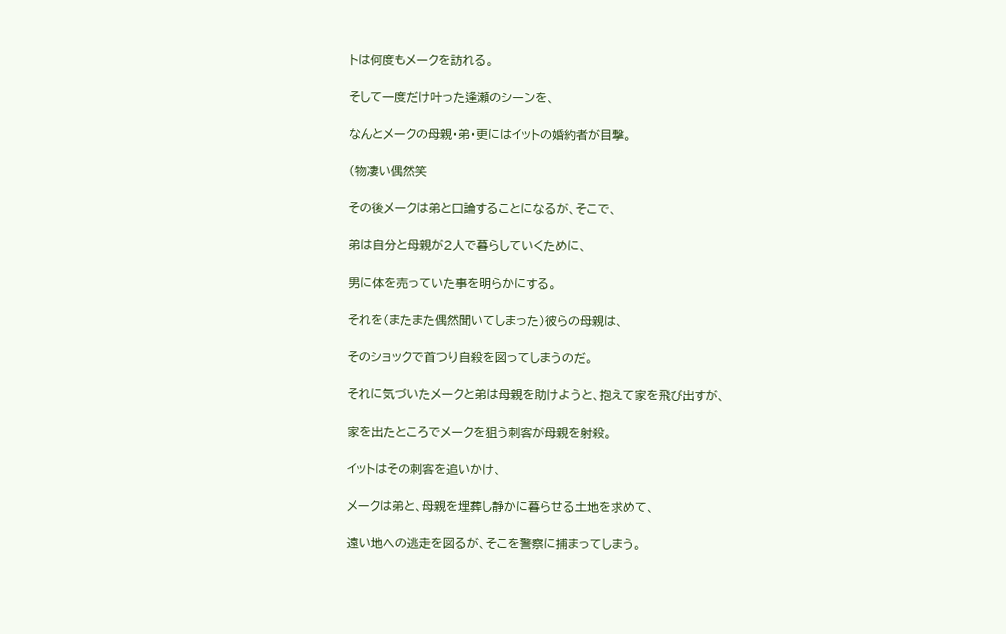トは何度もメークを訪れる。

そして一度だけ叶った逢瀬のシーンを、

なんとメークの母親・弟・更にはイットの婚約者が目撃。

(物凄い偶然笑

その後メークは弟と口論することになるが、そこで、

弟は自分と母親が2人で暮らしていくために、

男に体を売っていた事を明らかにする。

それを(またまた偶然聞いてしまった)彼らの母親は、

そのショックで首つり自殺を図ってしまうのだ。

それに気づいたメークと弟は母親を助けようと、抱えて家を飛び出すが、

家を出たところでメークを狙う刺客が母親を射殺。

イットはその刺客を追いかけ、

メークは弟と、母親を埋葬し静かに暮らせる土地を求めて、

遠い地への逃走を図るが、そこを警察に捕まってしまう。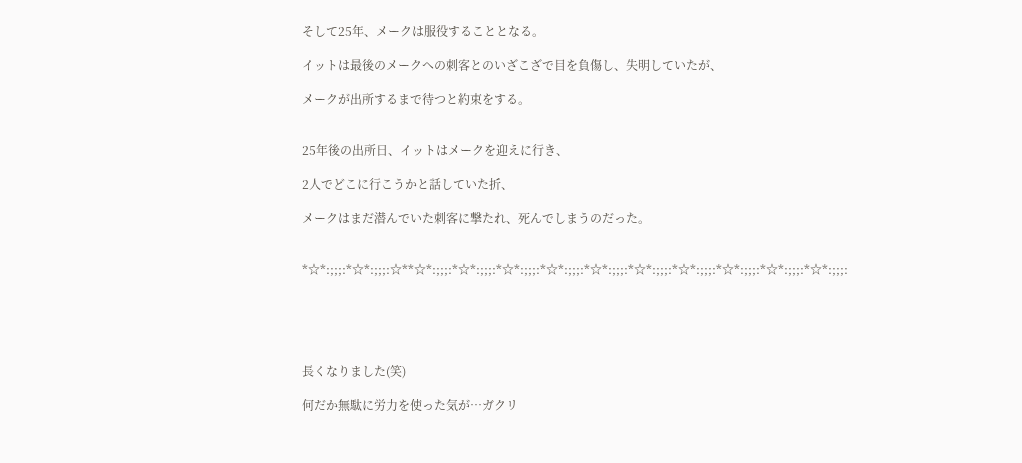そして25年、メークは服役することとなる。

イットは最後のメークへの刺客とのいざこざで目を負傷し、失明していたが、

メークが出所するまで待つと約束をする。


25年後の出所日、イットはメークを迎えに行き、

2人でどこに行こうかと話していた折、

メークはまだ潜んでいた刺客に撃たれ、死んでしまうのだった。


*☆*:;;;:*☆*:;;;:☆**☆*:;;;:*☆*:;;;:*☆*:;;;:*☆*:;;;:*☆*:;;;:*☆*:;;;:*☆*:;;;:*☆*:;;;:*☆*:;;;:*☆*:;;;:





長くなりました(笑)

何だか無駄に労力を使った気が…ガクリ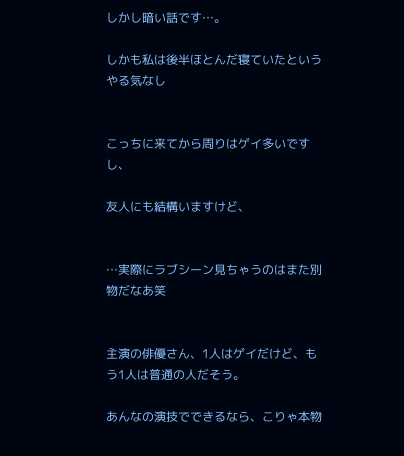しかし暗い話です…。

しかも私は後半ほとんだ寝ていたというやる気なし


こっちに来てから周りはゲイ多いですし、

友人にも結構いますけど、


…実際にラブシーン見ちゃうのはまた別物だなあ笑


主演の俳優さん、1人はゲイだけど、もう1人は普通の人だそう。

あんなの演技でできるなら、こりゃ本物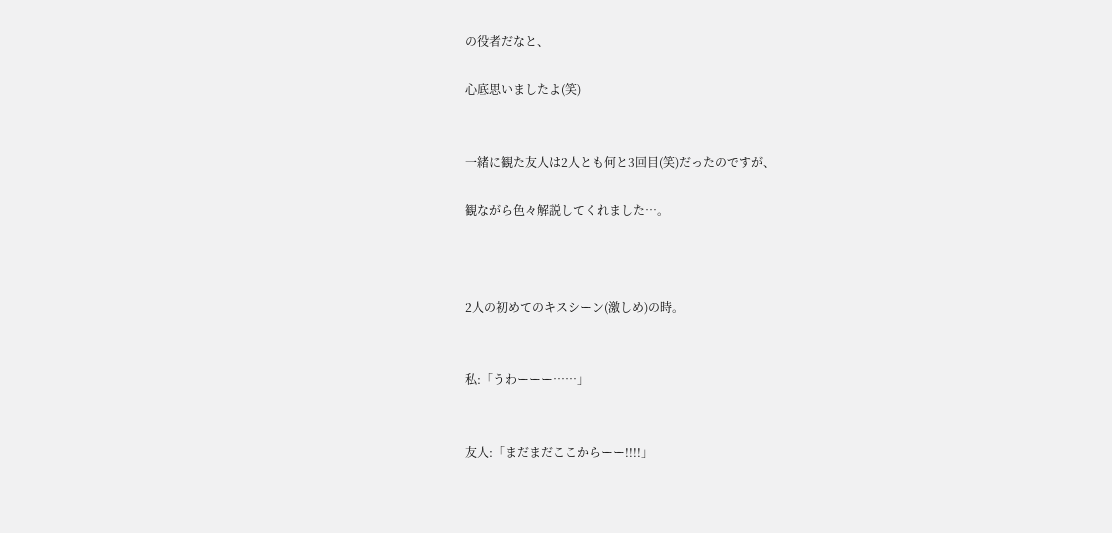の役者だなと、

心底思いましたよ(笑)


一緒に観た友人は2人とも何と3回目(笑)だったのですが、

観ながら色々解説してくれました…。



2人の初めてのキスシーン(激しめ)の時。


私:「うわーーー……」


友人:「まだまだここからーー!!!!」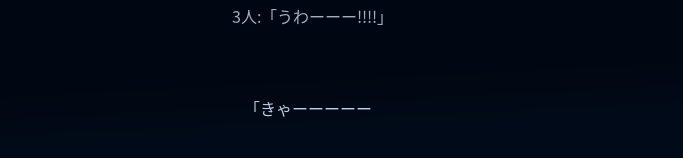3人:「うわーーー!!!!」


   「きゃーーーーー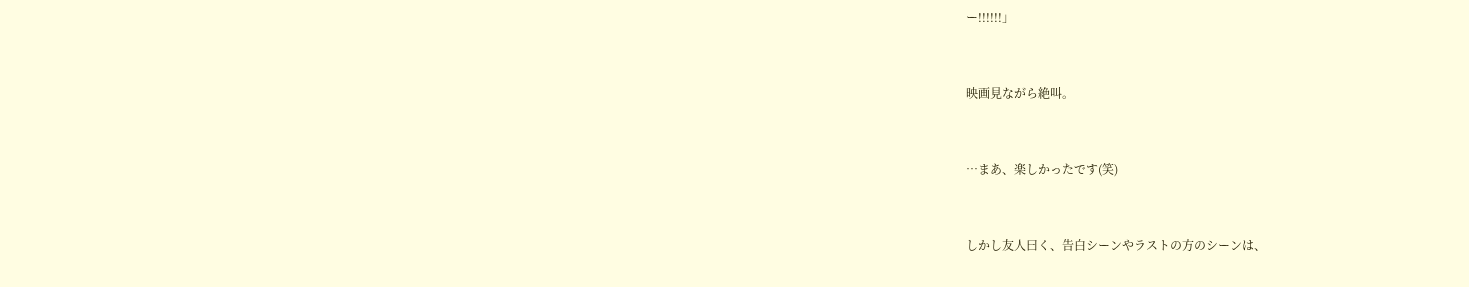ー!!!!!!」


映画見ながら絶叫。


…まあ、楽しかったです(笑)


しかし友人曰く、告白シーンやラストの方のシーンは、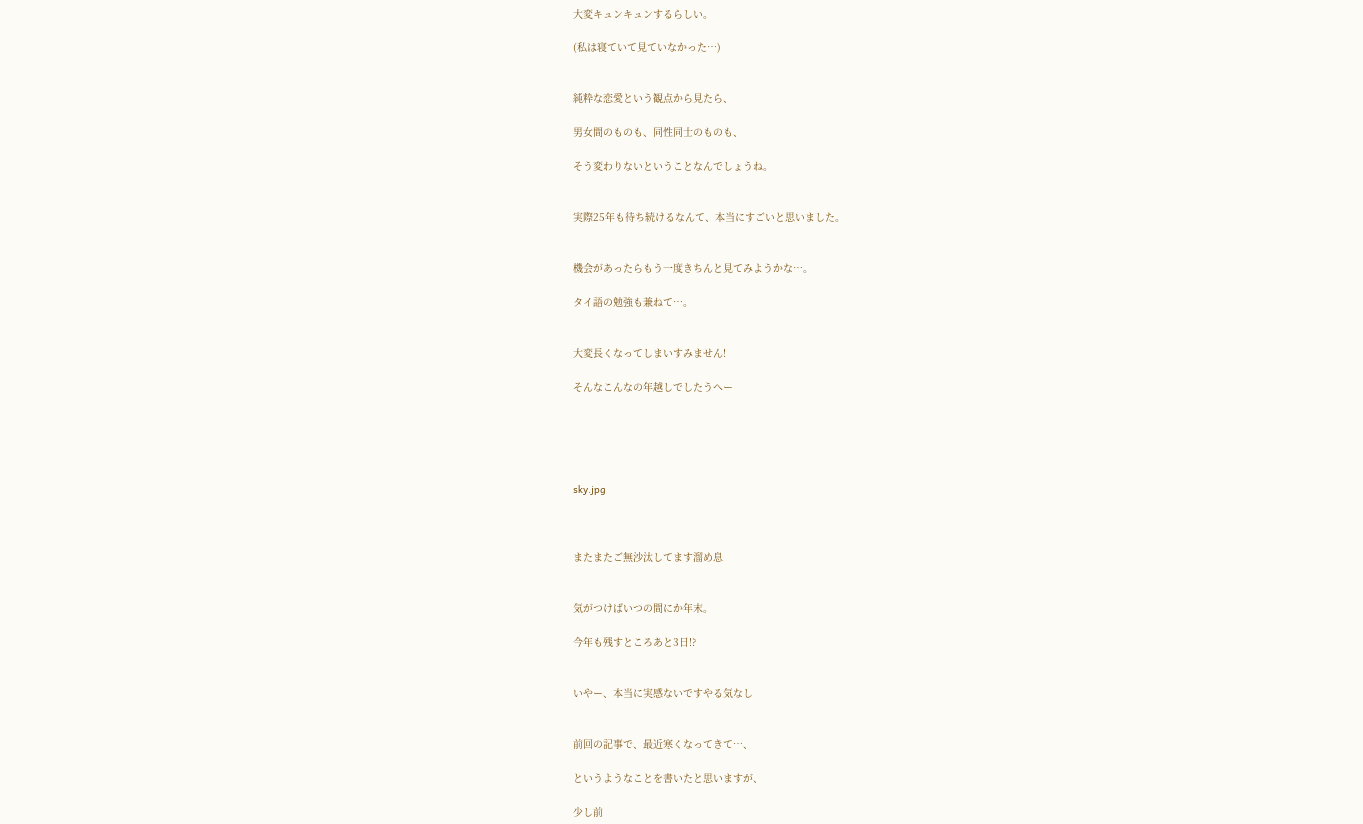大変キュンキュンするらしい。

(私は寝ていて見ていなかった…)


純粋な恋愛という観点から見たら、

男女間のものも、同性同士のものも、

そう変わりないということなんでしょうね。


実際25年も待ち続けるなんて、本当にすごいと思いました。


機会があったらもう一度きちんと見てみようかな…。

タイ語の勉強も兼ねて…。


大変長くなってしまいすみません!

そんなこんなの年越しでしたうへー





sky.jpg



またまたご無沙汰してます溜め息


気がつけばいつの間にか年末。

今年も残すところあと3日!?


いやー、本当に実感ないですやる気なし


前回の記事で、最近寒くなってきて…、

というようなことを書いたと思いますが、

少し前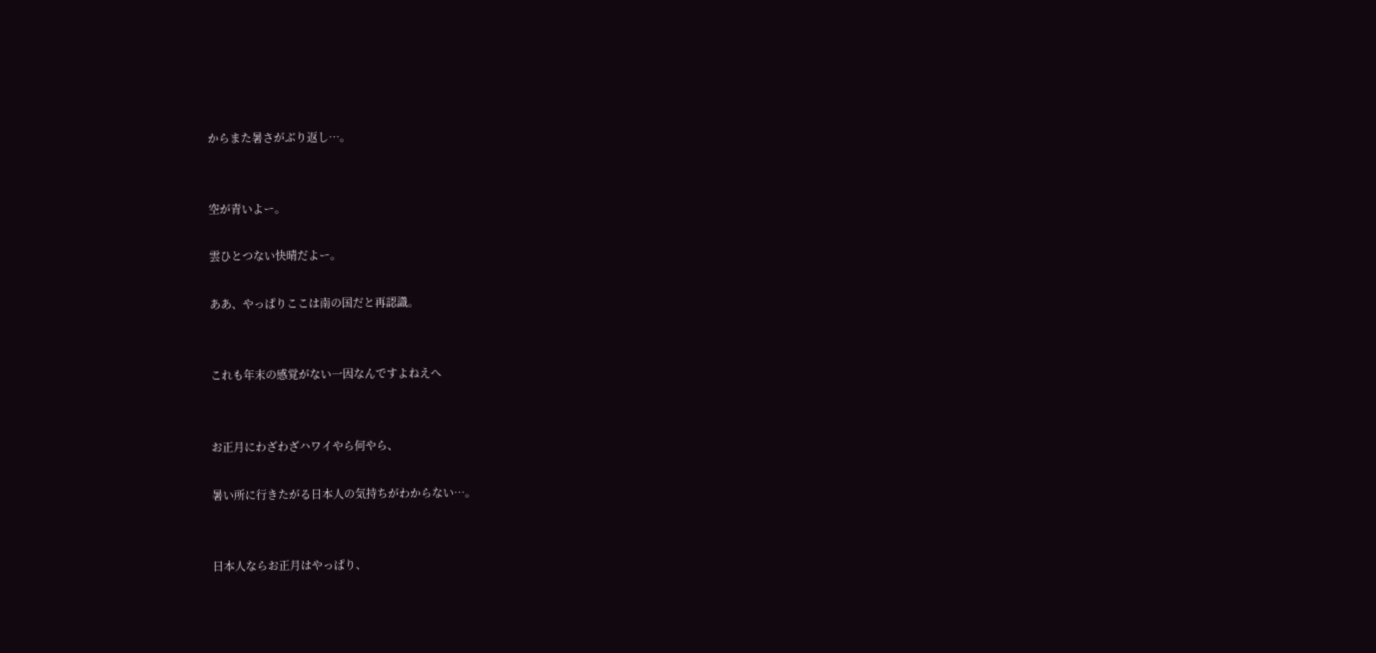からまた暑さがぶり返し…。


空が青いよー。

雲ひとつない快晴だよー。

ああ、やっぱりここは南の国だと再認識。


これも年末の感覚がない一因なんですよねえへ


お正月にわざわざハワイやら何やら、

暑い所に行きたがる日本人の気持ちがわからない…。


日本人ならお正月はやっぱり、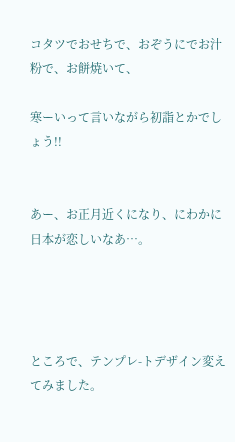コタツでおせちで、おぞうにでお汁粉で、お餅焼いて、

寒ーいって言いながら初詣とかでしょう!!


あー、お正月近くになり、にわかに日本が恋しいなあ…。




ところで、テンプレ-トデザイン変えてみました。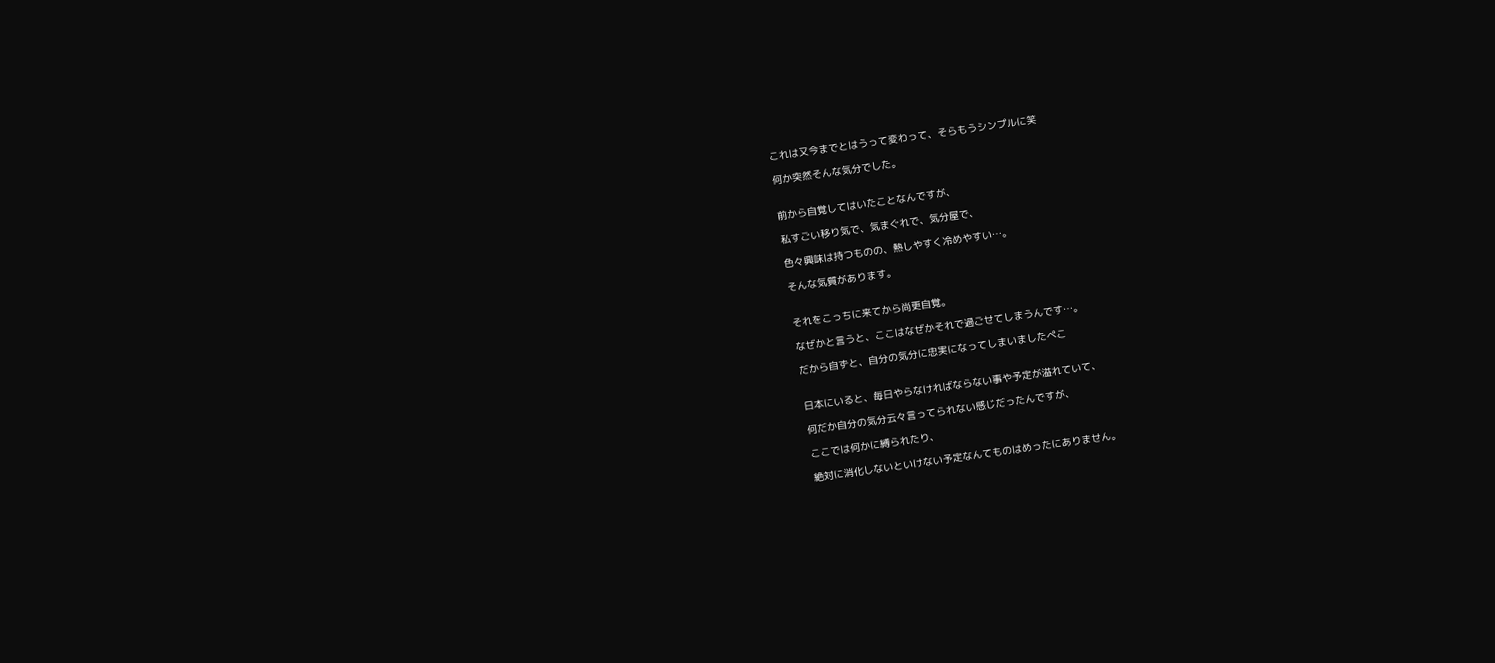これは又今までとはうって変わって、そらもうシンプルに笑

何か突然そんな気分でした。


前から自覚してはいたことなんですが、

私すごい移り気で、気まぐれで、気分屋で、

色々興味は持つものの、熱しやすく冷めやすい…。

そんな気質があります。


それをこっちに来てから尚更自覚。

なぜかと言うと、ここはなぜかそれで過ごせてしまうんです…。

だから自ずと、自分の気分に忠実になってしまいましたぺこ


日本にいると、毎日やらなければならない事や予定が溢れていて、

何だか自分の気分云々言ってられない感じだったんですが、

ここでは何かに縛られたり、

絶対に消化しないといけない予定なんてものはめったにありません。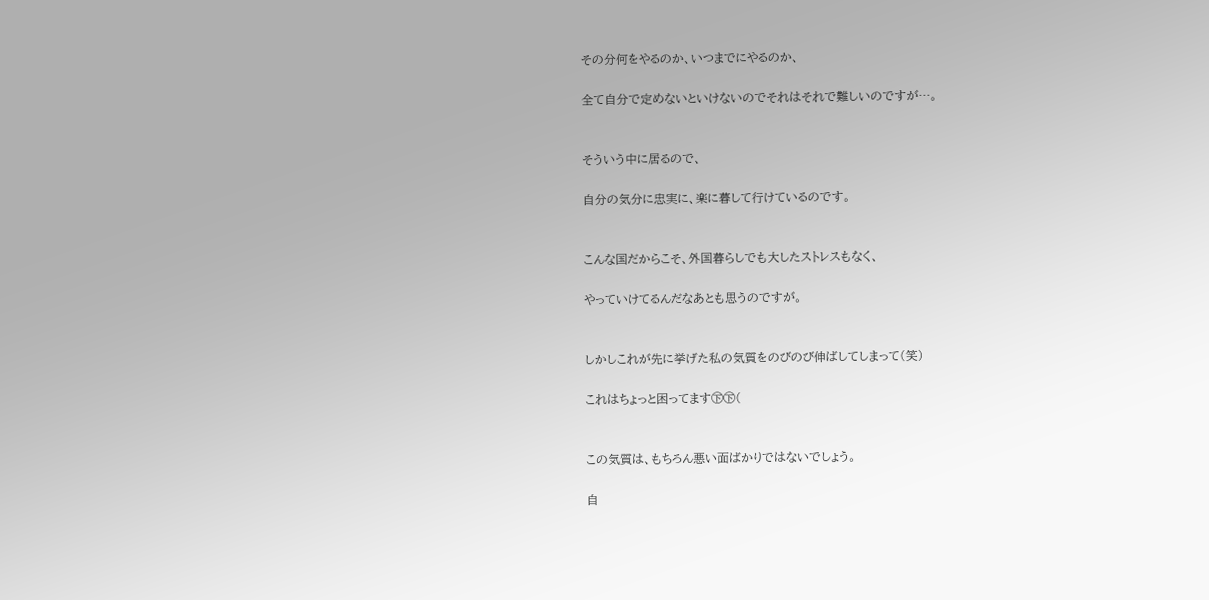その分何をやるのか、いつまでにやるのか、

全て自分で定めないといけないのでそれはそれで難しいのですが…。


そういう中に居るので、

自分の気分に忠実に、楽に暮して行けているのです。


こんな国だからこそ、外国暮らしでも大したストレスもなく、

やっていけてるんだなあとも思うのですが。


しかしこれが先に挙げた私の気質をのびのび伸ばしてしまって(笑)

これはちょっと困ってます㊦㊦(


この気質は、もちろん悪い面ばかりではないでしょう。

自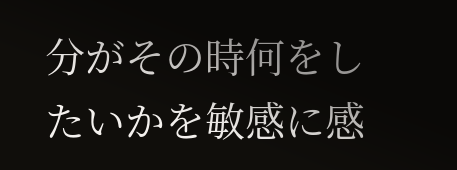分がその時何をしたいかを敏感に感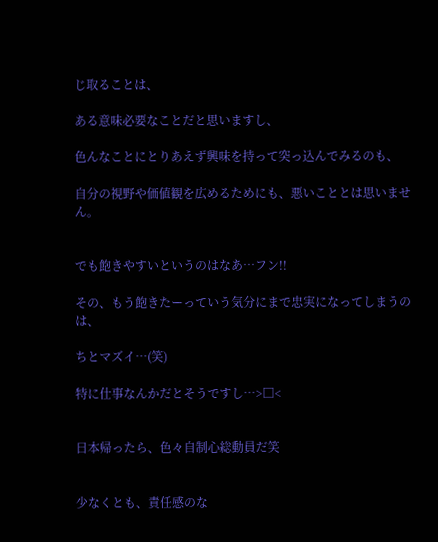じ取ることは、

ある意味必要なことだと思いますし、

色んなことにとりあえず興味を持って突っ込んでみるのも、

自分の視野や価値観を広めるためにも、悪いこととは思いません。


でも飽きやすいというのはなあ…フン!!

その、もう飽きたーっていう気分にまで忠実になってしまうのは、

ちとマズイ…(笑)

特に仕事なんかだとそうですし…>□<


日本帰ったら、色々自制心総動員だ笑


少なくとも、責任感のな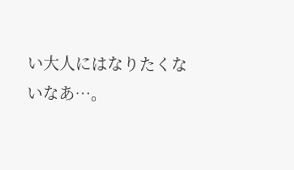い大人にはなりたくないなあ…。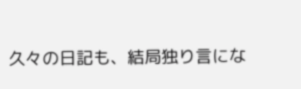久々の日記も、結局独り言にな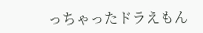っちゃったドラえもん